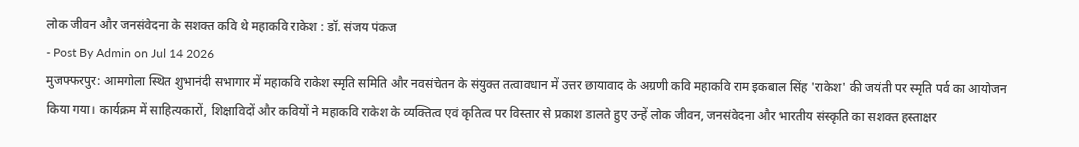लोक जीवन और जनसंवेदना के सशक्त कवि थे महाकवि राकेश : डॉ. संजय पंकज
- Post By Admin on Jul 14 2026
मुजफ्फरपुर: आमगोला स्थित शुभानंदी सभागार में महाकवि राकेश स्मृति समिति और नवसंचेतन के संयुक्त तत्वावधान में उत्तर छायावाद के अग्रणी कवि महाकवि राम इकबाल सिंह 'राकेश' की जयंती पर स्मृति पर्व का आयोजन किया गया। कार्यक्रम में साहित्यकारों, शिक्षाविदों और कवियों ने महाकवि राकेश के व्यक्तित्व एवं कृतित्व पर विस्तार से प्रकाश डालते हुए उन्हें लोक जीवन, जनसंवेदना और भारतीय संस्कृति का सशक्त हस्ताक्षर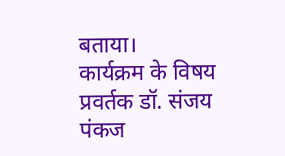बताया।
कार्यक्रम के विषय प्रवर्तक डॉ. संजय पंकज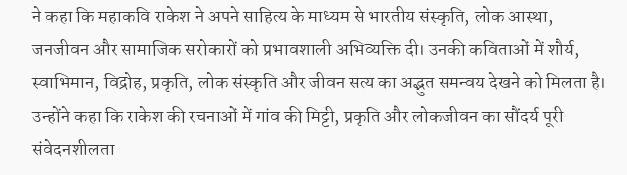ने कहा कि महाकवि राकेश ने अपने साहित्य के माध्यम से भारतीय संस्कृति, लोक आस्था, जनजीवन और सामाजिक सरोकारों को प्रभावशाली अभिव्यक्ति दी। उनकी कविताओं में शौर्य, स्वाभिमान, विद्रोह, प्रकृति, लोक संस्कृति और जीवन सत्य का अद्भुत समन्वय देखने को मिलता है। उन्होंने कहा कि राकेश की रचनाओं में गांव की मिट्टी, प्रकृति और लोकजीवन का सौंदर्य पूरी संवेदनशीलता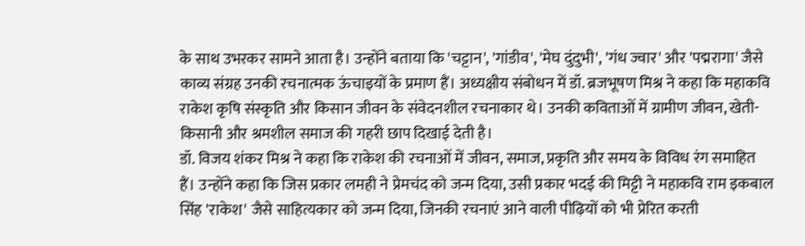के साथ उभरकर सामने आता है। उन्होंने बताया कि 'चट्टान', 'गांडीव', 'मेघ दुंदुभी', 'गंध ज्वार' और 'पद्मरागा' जैसे काव्य संग्रह उनकी रचनात्मक ऊंचाइयों के प्रमाण हैं। अध्यक्षीय संबोधन में डॉ. ब्रजभूषण मिश्र ने कहा कि महाकवि राकेश कृषि संस्कृति और किसान जीवन के संवेदनशील रचनाकार थे। उनकी कविताओं में ग्रामीण जीवन, खेती-किसानी और श्रमशील समाज की गहरी छाप दिखाई देती है।
डॉ. विजय शंकर मिश्र ने कहा कि राकेश की रचनाओं में जीवन, समाज, प्रकृति और समय के विविध रंग समाहित हैं। उन्होंने कहा कि जिस प्रकार लमही ने प्रेमचंद को जन्म दिया, उसी प्रकार भदई की मिट्टी ने महाकवि राम इकबाल सिंह 'राकेश' जैसे साहित्यकार को जन्म दिया, जिनकी रचनाएं आने वाली पीढ़ियों को भी प्रेरित करती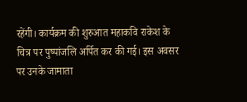रहेंगी। कार्यक्रम की शुरुआत महाकवि राकेश के चित्र पर पुष्पांजलि अर्पित कर की गई। इस अवसर पर उनके जामाता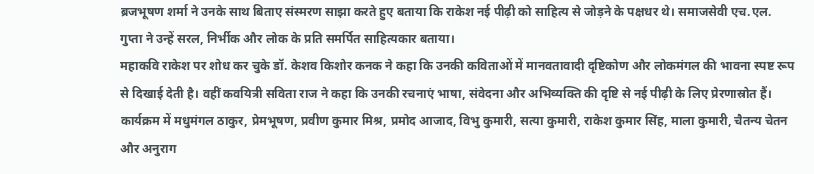ब्रजभूषण शर्मा ने उनके साथ बिताए संस्मरण साझा करते हुए बताया कि राकेश नई पीढ़ी को साहित्य से जोड़ने के पक्षधर थे। समाजसेवी एच.एल. गुप्ता ने उन्हें सरल, निर्भीक और लोक के प्रति समर्पित साहित्यकार बताया।
महाकवि राकेश पर शोध कर चुके डॉ. केशव किशोर कनक ने कहा कि उनकी कविताओं में मानवतावादी दृष्टिकोण और लोकमंगल की भावना स्पष्ट रूप से दिखाई देती है। वहीं कवयित्री सविता राज ने कहा कि उनकी रचनाएं भाषा, संवेदना और अभिव्यक्ति की दृष्टि से नई पीढ़ी के लिए प्रेरणास्रोत हैं। कार्यक्रम में मधुमंगल ठाकुर, प्रेमभूषण, प्रवीण कुमार मिश्र, प्रमोद आजाद, विभु कुमारी, सत्या कुमारी, राकेश कुमार सिंह, माला कुमारी, चैतन्य चेतन और अनुराग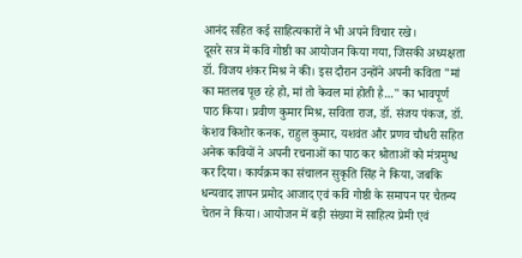आनंद सहित कई साहित्यकारों ने भी अपने विचार रखे।
दूसरे सत्र में कवि गोष्ठी का आयोजन किया गया, जिसकी अध्यक्षता डॉ. विजय शंकर मिश्र ने की। इस दौरान उन्होंने अपनी कविता "मां का मतलब पूछ रहे हो, मां तो केवल मां होती है..." का भावपूर्ण पाठ किया। प्रवीण कुमार मिश्र, सविता राज, डॉ. संजय पंकज, डॉ. केशव किशोर कनक, राहुल कुमार, यशवंत और प्रणव चौधरी सहित अनेक कवियों ने अपनी रचनाओं का पाठ कर श्रोताओं को मंत्रमुग्ध कर दिया। कार्यक्रम का संचालन सुकृति सिंह ने किया, जबकि धन्यवाद ज्ञापन प्रमोद आजाद एवं कवि गोष्ठी के समापन पर चैतन्य चेतन ने किया। आयोजन में बड़ी संख्या में साहित्य प्रेमी एवं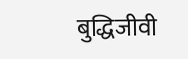बुद्धिजीवी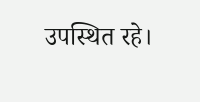उपस्थित रहे।